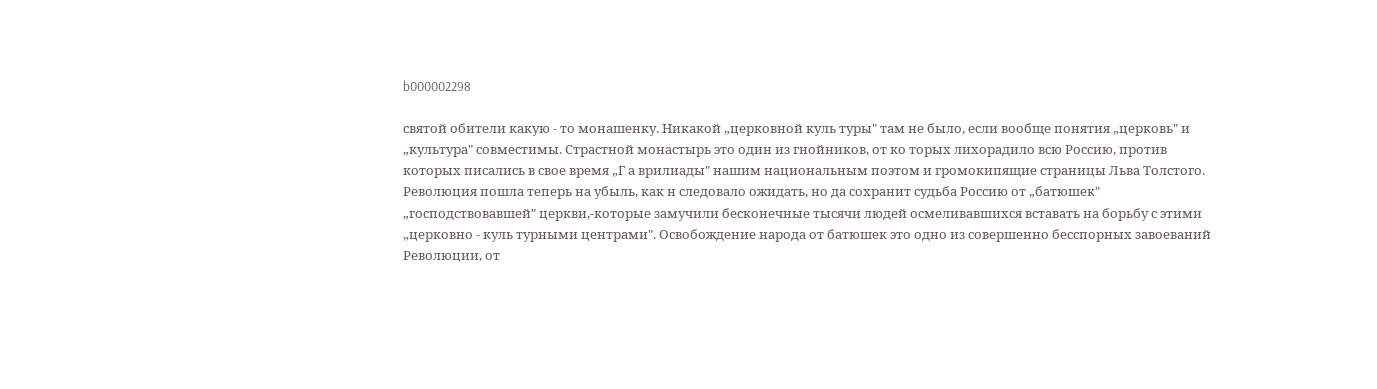b000002298

святой обители какую - то монашенку. Никакой „церковной куль туры" там не было, если вообще понятия „церковь" и „культура" совместимы. Страстной монастырь это один из гнойников, от ко торых лихорадило всю Россию, против которых писались в свое время „Г а врилиады" нашим национальным поэтом и громокипящие страницы Льва Толстого. Революция пошла теперь на убыль, как н следовало ожидать, но да сохранит судьба Россию от „батюшек" „господствовавшей" церкви,-которые замучили бесконечные тысячи людей осмеливавшихся вставать на борьбу с этими „церковно - куль турными центрами". Освобождение народа от батюшек это одно из совершенно бесспорных завоеваний Революции, от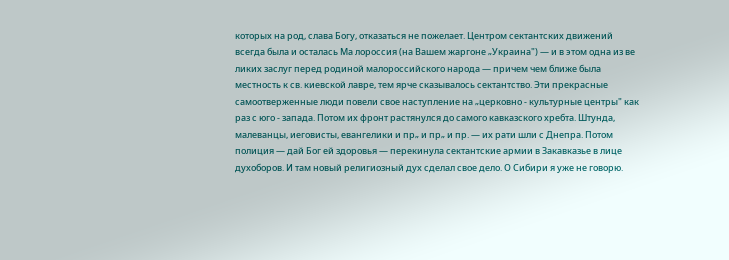которых на род, слава Богу, отказаться не пожелает. Центром сектантских движений всегда была и осталась Ма лороссия (на Вашем жаргоне „Украина") — и в этом одна из ве ликих заслуг перед родиной малороссийского народа — причем чем ближе была местность к св. киевской лавре, тем ярче сказывалось сектантство. Эти прекрасные самоотверженные люди повели свое наступление на „церковно - культурные центры" как раз с юго - запада. Потом их фронт растянулся до самого кавказского хребта. Штунда, малеванцы, иеговисты, евангелики и пр„ и пр„ и пр. — их рати шли с Днепра. Потом полиция — дай Бог ей здоровья — перекинула сектантские армии в Закавказье в лице духоборов. И там новый религиозный дух сделал свое дело. О Сибири я уже не говорю.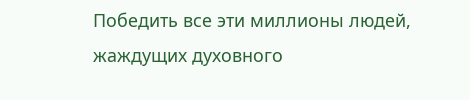Победить все эти миллионы людей, жаждущих духовного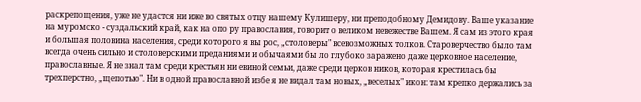раскрепощения, уже не удастся ни иже во святых отцу нашему Кулишеру, ни преподобному Демидову. Ваше указание на муромско - суздальский край, как на опо ру православия, говорит о великом невежестве Вашем. Я сам из этого края и большая половина населения, среди которого я вы рос, „столоверы" всевозможных толков. Староверчество было там всегда очень сильно и столоверскими преданиями и обычаями бы ло глубоко заражено даже церковное население, православные. Я не знал там среди крестьян ни евиной семьи, даже среди церков ников, которая крестилась бы трехперстно, „щепотью". Ни в одной православной избе я не видал там новых, „веселых" икон: там крепко держались за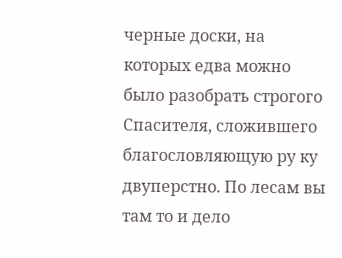черные доски, на которых едва можно было разобрать строгого Спасителя, сложившего благословляющую ру ку двуперстно. По лесам вы там то и дело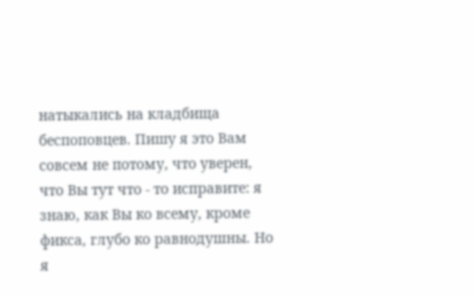натыкались на кладбища беспоповцев. Пишу я это Вам совсем не потому, что уверен, что Вы тут что - то исправите: я знаю, как Вы ко всему, кроме фикса, глубо ко равнодушны. Но я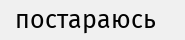постараюсь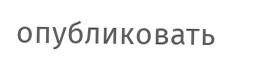опубликовать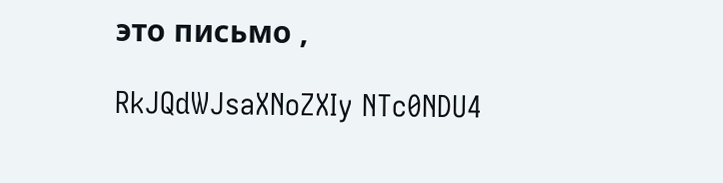это письмо ,

RkJQdWJsaXNoZXIy NTc0NDU4